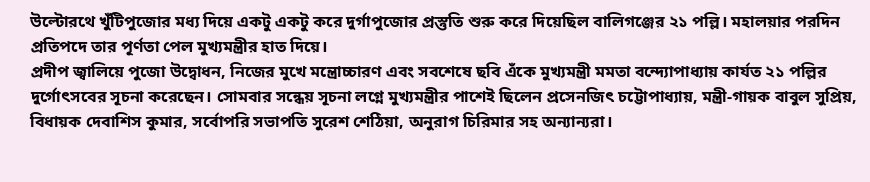উল্টোরথে খুঁটিপুজোর মধ্য দিয়ে একটু একটু করে দুর্গাপুজোর প্রস্তুতি শুরু করে দিয়েছিল বালিগঞ্জের ২১ পল্লি। মহালয়ার পরদিন প্রতিপদে তার পূর্ণতা পেল মুখ্যমন্ত্রীর হাত দিয়ে।
প্রদীপ জ্বালিয়ে পুজো উদ্বোধন, নিজের মুখে মন্ত্রোচ্চারণ এবং সবশেষে ছবি এঁকে মুখ্যমন্ত্রী মমতা বন্দ্যোপাধ্যায় কার্যত ২১ পল্লির দুর্গোৎসবের সূচনা করেছেন। সোমবার সন্ধেয় সূচনা লগ্নে মুখ্যমন্ত্রীর পাশেই ছিলেন প্রসেনজিৎ চট্টোপাধ্যায়, মন্ত্রী-গায়ক বাবুল সুপ্রিয়, বিধায়ক দেবাশিস কুমার, সর্বোপরি সভাপতি সুরেশ শেঠিয়া, অনুরাগ চিরিমার সহ অন্যান্যরা।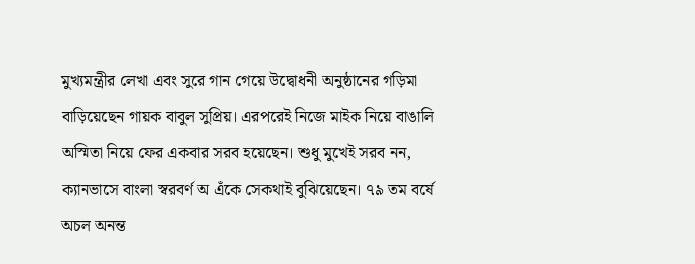মুখ্যমন্ত্রীর লেখা এবং সুরে গান গেয়ে উদ্বোধনী অনুষ্ঠানের গড়িমা বাড়িয়েছেন গায়ক বাবুল সুপ্রিয়। এরপরেই নিজে মাইক নিয়ে বাঙালি অস্মিতা নিয়ে ফের একবার সরব হয়েছেন। শুধু মুখেই সরব নন, ক্যানভাসে বাংলা স্বরবর্ণ অ এঁকে সেকথাই বুঝিয়েছেন। ৭৯ তম বর্ষে অচল অনন্ত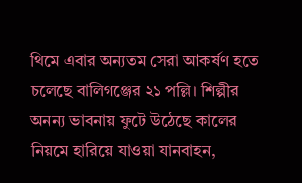থিমে এবার অন্যতম সেরা আকর্ষণ হতে চলেছে বালিগঞ্জের ২১ পল্লি। শিল্পীর অনন্য ভাবনায় ফুটে উঠেছে কালের নিয়মে হারিয়ে যাওয়া যানবাহন,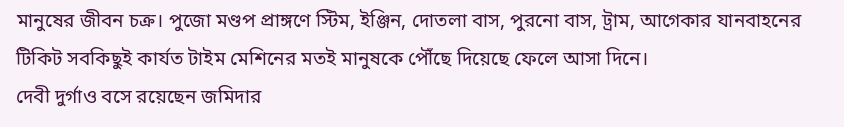মানুষের জীবন চক্র। পুজো মণ্ডপ প্রাঙ্গণে স্টিম, ইঞ্জিন, দোতলা বাস, পুরনো বাস, ট্রাম, আগেকার যানবাহনের টিকিট সবকিছুই কার্যত টাইম মেশিনের মতই মানুষকে পৌঁছে দিয়েছে ফেলে আসা দিনে।
দেবী দুর্গাও বসে রয়েছেন জমিদার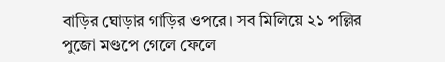বাড়ির ঘোড়ার গাড়ির ওপরে। সব মিলিয়ে ২১ পল্লির পুজো মণ্ডপে গেলে ফেলে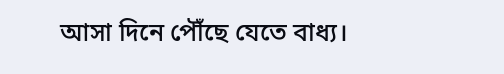আসা দিনে পৌঁছে যেতে বাধ্য।